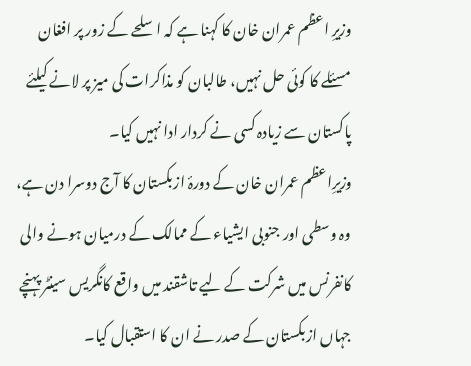وزیرِ اعظم عمران خان کا کہنا ہے کہ اسلحے کے زور پر افغان مسئلے کا کوئی حل نہیں، طالبان کو مذاکرات کی میز پر لانے کیلئے پاکستان سے زیادہ کسی نے کردار ادا نہیں کیا۔
وزیرِاعظم عمران خان کے دورۂ ازبکستان کا آج دوسرا دن ہے، وہ وسطی اور جنوبی ایشیاء کے ممالک کے درمیان ہونے والی کانفرنس میں شرکت کے لیے تاشقند میں واقع کانگریس سینٹر پہنچے جہاں ازبکستان کے صدر نے ان کا استقبال کیا۔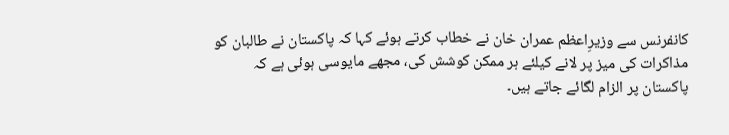کانفرنس سے وزیرِاعظم عمران خان نے خطاب کرتے ہوئے کہا کہ پاکستان نے طالبان کو مذاکرات کی میز پر لانے کیلئے ہر ممکن کوشش کی، مجھے مایوسی ہوئی ہے کہ پاکستان پر الزام لگائے جاتے ہیں۔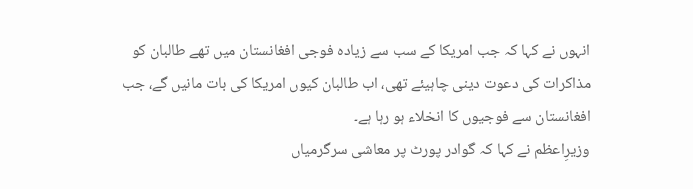انہوں نے کہا کہ جب امریکا کے سب سے زیادہ فوجی افغانستان میں تھے طالبان کو مذاکرات کی دعوت دینی چاہیئے تھی، اب طالبان کیوں امریکا کی بات مانیں گے، جب افغانستان سے فوجیوں کا انخلاء ہو رہا ہے۔
وزیرِاعظم نے کہا کہ گوادر پورٹ پر معاشی سرگرمیاں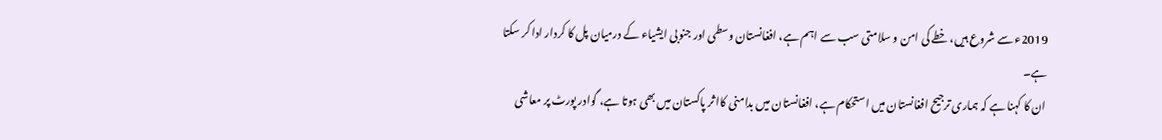2019ء سے شروع ہیں، خطے کی امن و سلامتی سب سے اہم ہے، افغانستان وسطی اور جنوبی ایشیاء کے درمیان پل کا کردار ادا کر سکتا ہے۔
ان کا کہنا ہے کہ ہماری ترجیح افغانستان میں استحکام ہے، افغانستان میں بدامنی کاا ثر پاکستان میں بھی ہوتا ہے، گوادر پورٹ پر معاشی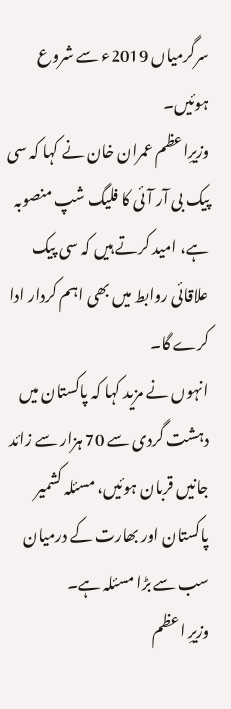سرگرمیاں 2019ء سے شروع ہوئیں۔
وزیرِاعظم عمران خان نے کہا کہ سی پیک بی آر آئی کا فلیگ شپ منصوبہ ہے، امید کرتے ہیں کہ سی پیک علاقائی روابط میں بھی اہم کردار ادا کرے گا۔
انہوں نے مزید کہا کہ پاکستان میں دہشت گردی سے 70 ہزار سے زائد جانیں قربان ہوئیں، مسئلہ کشمیر پاکستان اور بھارت کے درمیان سب سے بڑا مسئلہ ہے۔
وزیرِ اعظم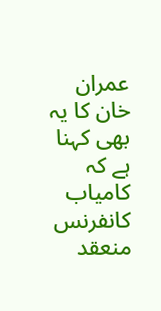عمران خان کا یہ بھی کہنا ہے کہ کامیاب کانفرنس منعقد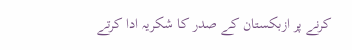کرنے پر ازبکستان کے صدر کا شکریہ ادا کرتے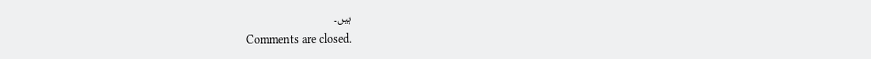ہیں۔
Comments are closed.